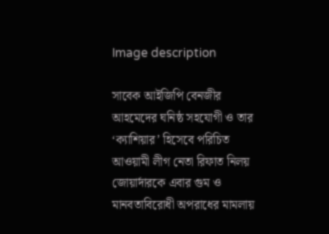Image description

সাবেক আইজিপি বেনজীর আহমেদের ঘনিষ্ঠ সহযোগী ও তার ‘ক্যাশিয়ার’ হিসেবে পরিচিত আওয়ামী লীগ নেতা রিফাত নিলয় জোয়ার্দারকে এবার গুম ও মানবতাবিরোধী অপরাধের মামলায়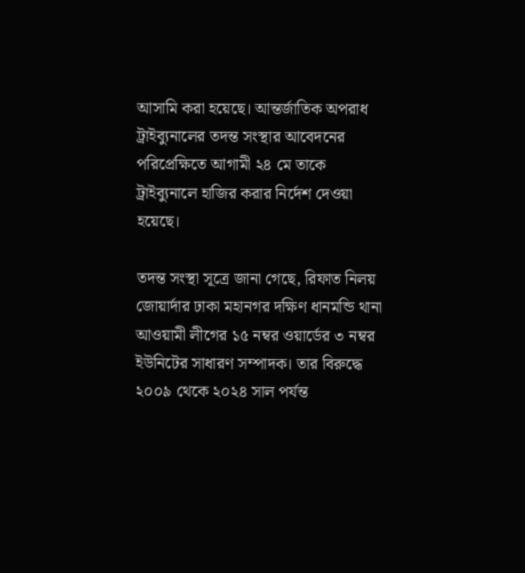আসামি করা হয়েছে। আন্তর্জাতিক অপরাধ ট্রাইব্যুনালের তদন্ত সংস্থার আবেদনের পরিপ্রেক্ষিতে আগামী ২৪ মে তাকে ট্রাইব্যুনালে হাজির করার নির্দেশ দেওয়া হয়েছে।

তদন্ত সংস্থা সূত্রে জানা গেছে, রিফাত নিলয় জোয়ার্দার ঢাকা মহানগর দক্ষিণ ধানমন্ডি থানা আওয়ামী লীগের ১৫ নম্বর ওয়ার্ডের ৩ নম্বর ইউনিটের সাধারণ সম্পাদক। তার বিরুদ্ধে ২০০৯ থেকে ২০২৪ সাল পর্যন্ত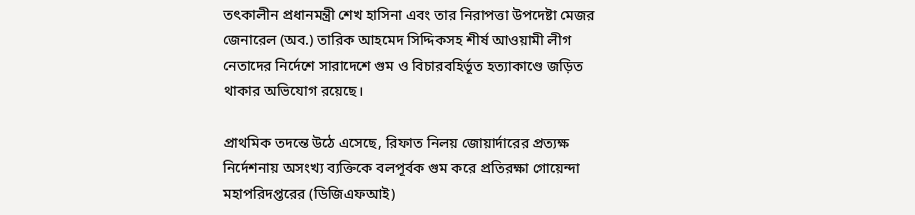তৎকালীন প্রধানমন্ত্রী শেখ হাসিনা এবং তার নিরাপত্তা উপদেষ্টা মেজর জেনারেল (অব.) তারিক আহমেদ সিদ্দিকসহ শীর্ষ আওয়ামী লীগ নেতাদের নির্দেশে সারাদেশে গুম ও বিচারবহির্ভূত হত্যাকাণ্ডে জড়িত থাকার অভিযোগ রয়েছে।

প্রাথমিক তদন্তে উঠে এসেছে, রিফাত নিলয় জোয়ার্দারের প্রত্যক্ষ নির্দেশনায় অসংখ্য ব্যক্তিকে বলপূর্বক গুম করে প্রতিরক্ষা গোয়েন্দা মহাপরিদপ্তরের (ডিজিএফআই)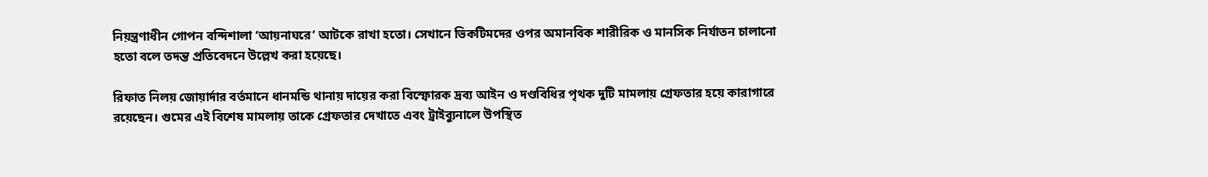নিয়ন্ত্রণাধীন গোপন বন্দিশালা ‘আয়নাঘরে’ আটকে রাখা হতো। সেখানে ভিকটিমদের ওপর অমানবিক শারীরিক ও মানসিক নির্যাতন চালানো হতো বলে তদন্ত প্রতিবেদনে উল্লেখ করা হয়েছে।

রিফাত নিলয় জোয়ার্দার বর্তমানে ধানমন্ডি থানায় দায়ের করা বিস্ফোরক দ্রব্য আইন ও দণ্ডবিধির পৃথক দুটি মামলায় গ্রেফতার হয়ে কারাগারে রয়েছেন। গুমের এই বিশেষ মামলায় তাকে গ্রেফতার দেখাতে এবং ট্রাইব্যুনালে উপস্থিত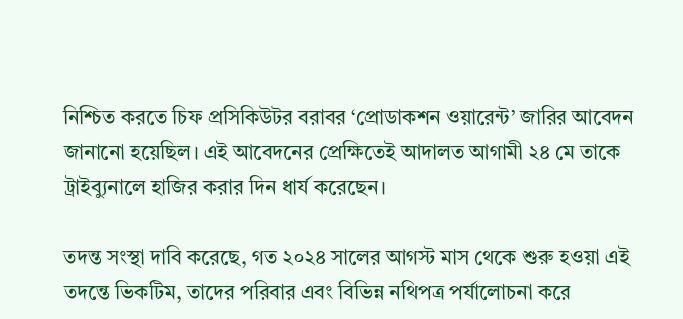নিশ্চিত করতে চিফ প্রসিকিউটর বরাবর ‘প্রোডাকশন ওয়ারেন্ট’ জারির আবেদন জানানো হয়েছিল। এই আবেদনের প্রেক্ষিতেই আদালত আগামী ২৪ মে তাকে ট্রাইব্যুনালে হাজির করার দিন ধার্য করেছেন।

তদন্ত সংস্থা দাবি করেছে, গত ২০২৪ সালের আগস্ট মাস থেকে শুরু হওয়া এই তদন্তে ভিকটিম, তাদের পরিবার এবং বিভিন্ন নথিপত্র পর্যালোচনা করে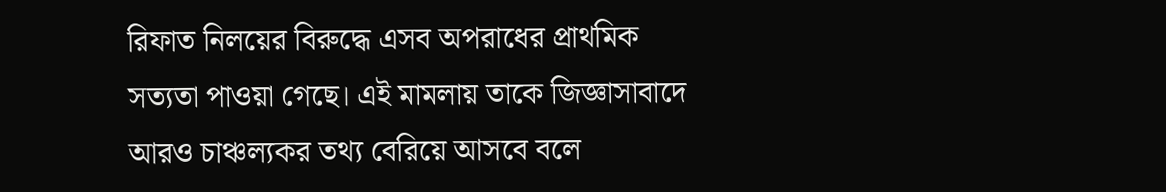রিফাত নিলয়ের বিরুদ্ধে এসব অপরাধের প্রাথমিক সত্যতা পাওয়া গেছে। এই মামলায় তাকে জিজ্ঞাসাবাদে আরও চাঞ্চল্যকর তথ্য বেরিয়ে আসবে বলে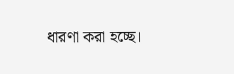ধারণা করা হচ্ছে।